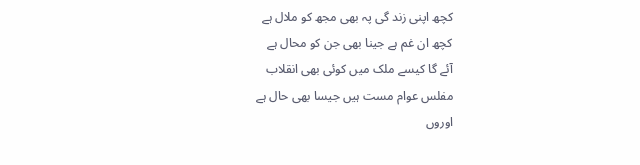کچھ اپنی زند گی پہ بھی مجھ کو ملال ہے
کچھ ان غم ہے جینا بھی جن کو محال ہے
آئے گا کیسے ملک میں کوئی بھی انقلاب
مفلس عوام مست ہیں جیسا بھی حال ہے
اوروں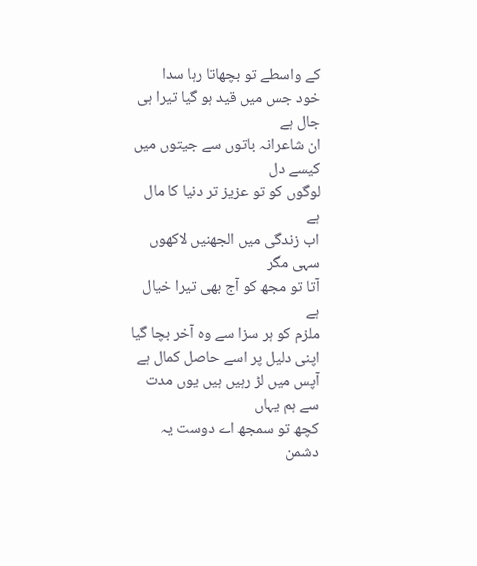کے واسطے تو بچھاتا رہا سدا
خود جس میں قید ہو گیا تیرا ہی جال ہے
ان شاعرانہ باتوں سے جیتوں میں کیسے دل
لوگوں کو تو عزیز تر دنیا کا مال ہے
اب زندگی میں الجھنیں لاکھوں سہی مگر
آتا تو مجھ کو آج بھی تیرا خیال ہے
ملزم کو ہر سزا سے وہ آخر بچا گیا
اپنی دلیل پر اسے حاصل کمال ہے
آپس میں لڑ رہیں ہیں یوں مدت سے ہم یہاں
کچھ تو سمجھ اے دوست یہ دشمن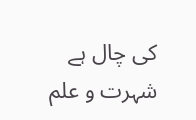کی چال ہے
شہرت و علم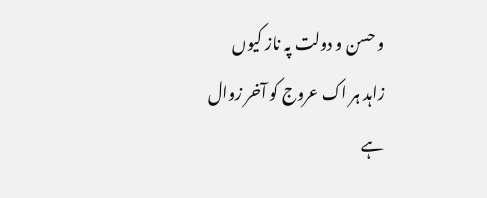و حسن و دولت پہ ناز کیوں
زاہد ہر اک عروج کو آخر زوال ہے